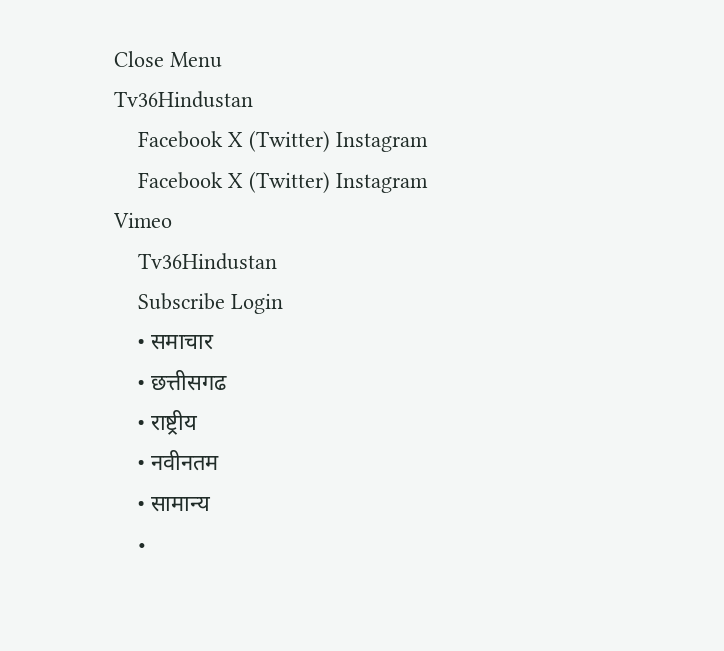Close Menu
Tv36Hindustan
    Facebook X (Twitter) Instagram
    Facebook X (Twitter) Instagram Vimeo
    Tv36Hindustan
    Subscribe Login
    • समाचार
    • छत्तीसगढ
    • राष्ट्रीय
    • नवीनतम
    • सामान्य
    •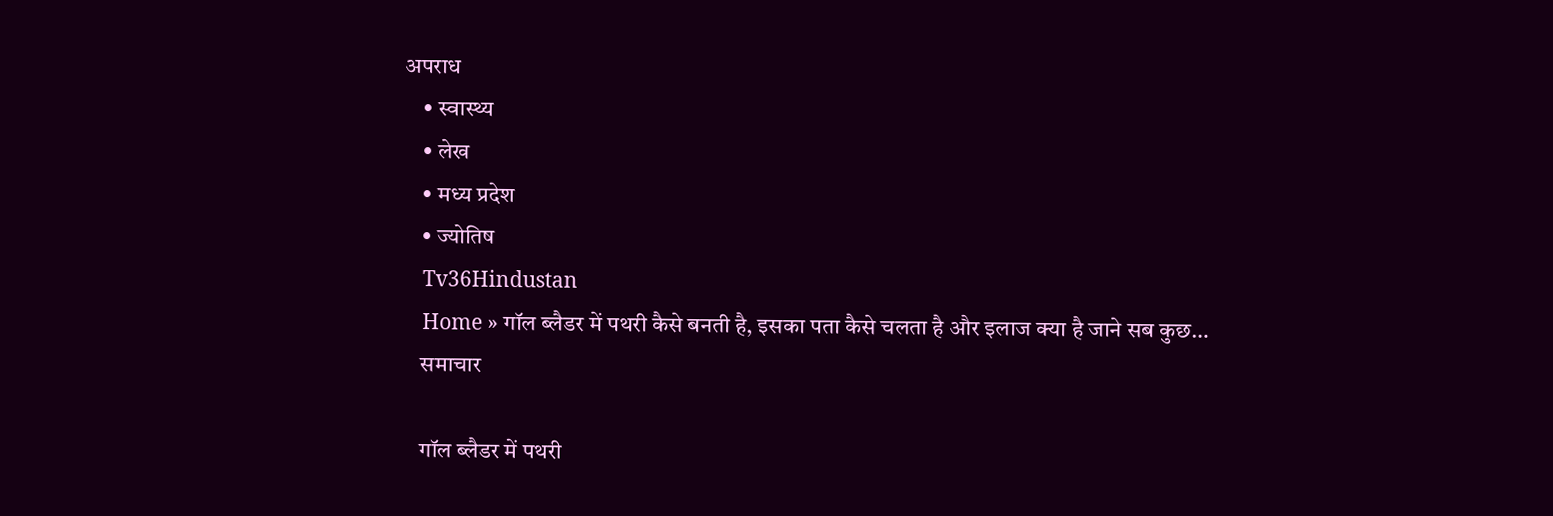अपराध
    • स्वास्थ्य
    • लेख
    • मध्य प्रदेश
    • ज्योतिष
    Tv36Hindustan
    Home » गॉल ब्लैडर में पथरी कैसे बनती है, इसका पता कैसे चलता है और इलाज क्या है जाने सब कुछ…
    समाचार

    गॉल ब्लैडर में पथरी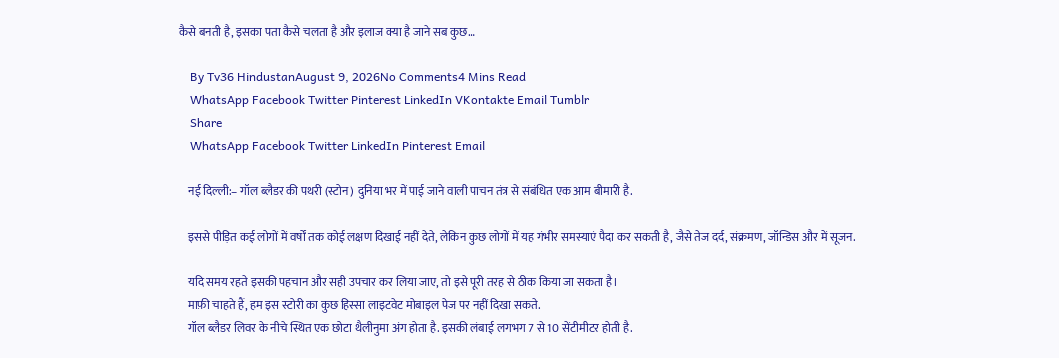कैसे बनती है, इसका पता कैसे चलता है और इलाज क्या है जाने सब कुछ…

    By Tv36 HindustanAugust 9, 2026No Comments4 Mins Read
    WhatsApp Facebook Twitter Pinterest LinkedIn VKontakte Email Tumblr
    Share
    WhatsApp Facebook Twitter LinkedIn Pinterest Email

    नई दिल्ली:– गॉल ब्लैडर की पथरी (स्टोन) दुनिया भर में पाई जाने वाली पाचन तंत्र से संबंधित एक आम बीमारी है.

    इससे पीड़ित कई लोगों में वर्षों तक कोई लक्षण दिखाई नहीं देते, लेकिन कुछ लोगों में यह गंभीर समस्याएं पैदा कर सकती है, जैसे तेज दर्द, संक्रमण, जॉन्डिस और में सूजन.

    यदि समय रहते इसकी पहचान और सही उपचार कर लिया जाए, तो इसे पूरी तरह से ठीक किया जा सकता है।
    माफ़ी चाहते हैं, हम इस स्टोरी का कुछ हिस्सा लाइटवेट मोबाइल पेज पर नहीं दिखा सकते.
    गॉल ब्लैडर लिवर के नीचे स्थित एक छोटा थैलीनुमा अंग होता है. इसकी लंबाई लगभग 7 से 10 सेंटीमीटर होती है.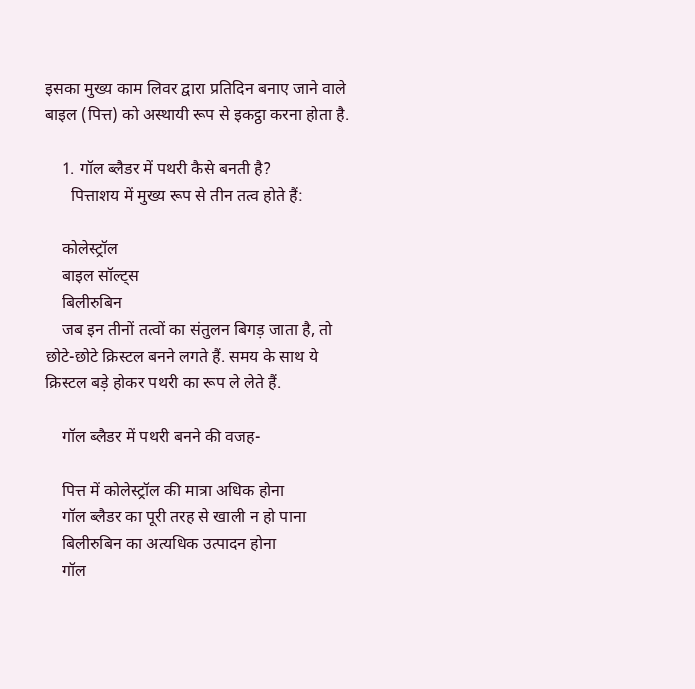इसका मुख्य काम लिवर द्वारा प्रतिदिन बनाए जाने वाले बाइल (पित्त) को अस्थायी रूप से इकट्ठा करना होता है.

    1. गॉल ब्लैडर में पथरी कैसे बनती है?
      पित्ताशय में मुख्य रूप से तीन तत्व होते हैं:

    कोलेस्ट्रॉल
    बाइल सॉल्ट्स
    बिलीरुबिन
    जब इन तीनों तत्वों का संतुलन बिगड़ जाता है, तो छोटे-छोटे क्रिस्टल बनने लगते हैं. समय के साथ ये क्रिस्टल बड़े होकर पथरी का रूप ले लेते हैं.

    गॉल ब्लैडर में पथरी बनने की वजह-

    पित्त में कोलेस्ट्रॉल की मात्रा अधिक होना
    गॉल ब्लैडर का पूरी तरह से खाली न हो पाना
    बिलीरुबिन का अत्यधिक उत्पादन होना
    गॉल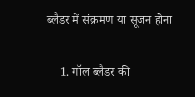ब्लैडर में संक्रमण या सूजन होना

    1. गॉल ब्लैडर की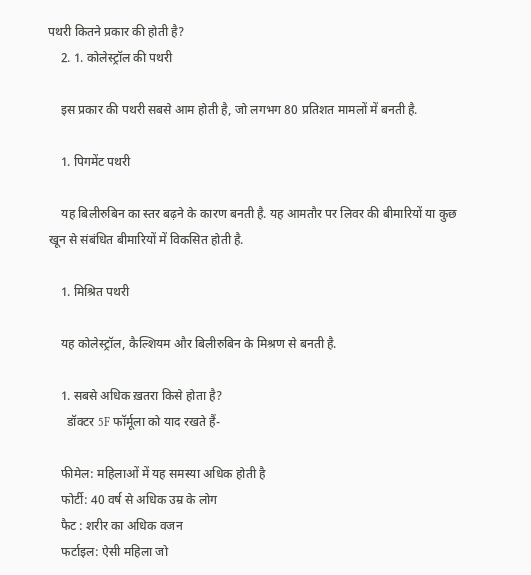पथरी कितने प्रकार की होती है?
    2. 1. कोलेस्ट्रॉल की पथरी

    इस प्रकार की पथरी सबसे आम होती है, जो लगभग 80 प्रतिशत मामलों में बनती है.

    1. पिगमेंट पथरी

    यह बिलीरुबिन का स्तर बढ़ने के कारण बनती है. यह आमतौर पर लिवर की बीमारियों या कुछ खून से संबंधित बीमारियों में विकसित होती है.

    1. मिश्रित पथरी

    यह कोलेस्ट्रॉल, कैल्शियम और बिलीरुबिन के मिश्रण से बनती है.

    1. सबसे अधिक ख़तरा किसे होता है?
      डॉक्टर 5F फॉर्मूला को याद रखते हैं-

    फीमेल: महिलाओं में यह समस्या अधिक होती है
    फोर्टी: 40 वर्ष से अधिक उम्र के लोग
    फैट : शरीर का अधिक वजन
    फर्टाइल: ऐसी महिला जो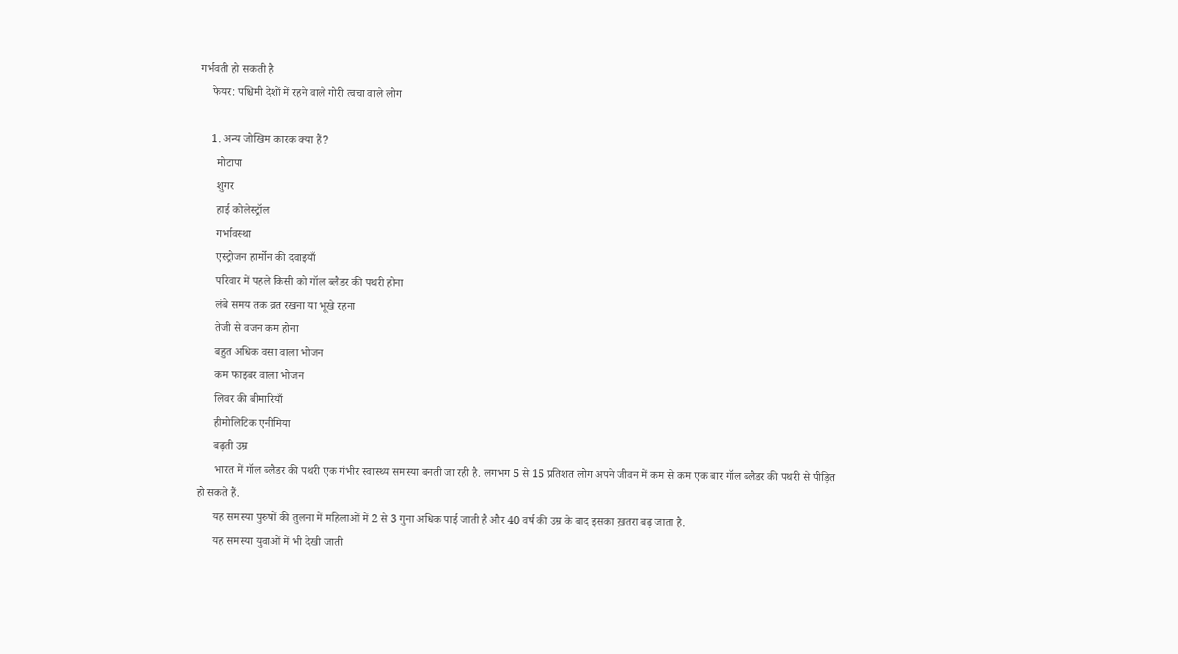गर्भवती हो सकती है
    फेयर: पश्चिमी देशों में रहने वाले गोरी त्वचा वाले लोग

    1. अन्य जोखिम कारक क्या हैं?
      मोटापा
      शुगर
      हाई कोलेस्ट्रॉल
      गर्भावस्था
      एस्ट्रोजन हार्मोन की दवाइयाँ
      परिवार में पहले किसी को गॉल ब्लैडर की पथरी होना
      लंबे समय तक व्रत रखना या भूखे रहना
      तेजी से वजन कम होना
      बहुत अधिक वसा वाला भोजन
      कम फाइबर वाला भोजन
      लिवर की बीमारियाँ
      हीमोलिटिक एनीमिया
      बढ़ती उम्र
      भारत में गॉल ब्लैडर की पथरी एक गंभीर स्वास्थ्य समस्या बनती जा रही है. लगभग 5 से 15 प्रतिशत लोग अपने जीवन में कम से कम एक बार गॉल ब्लैडर की पथरी से पीड़ित हो सकते हैं.
      यह समस्या पुरुषों की तुलना में महिलाओं में 2 से 3 गुना अधिक पाई जाती है और 40 वर्ष की उम्र के बाद इसका ख़तरा बढ़ जाता है.
      यह समस्या युवाओं में भी देखी जाती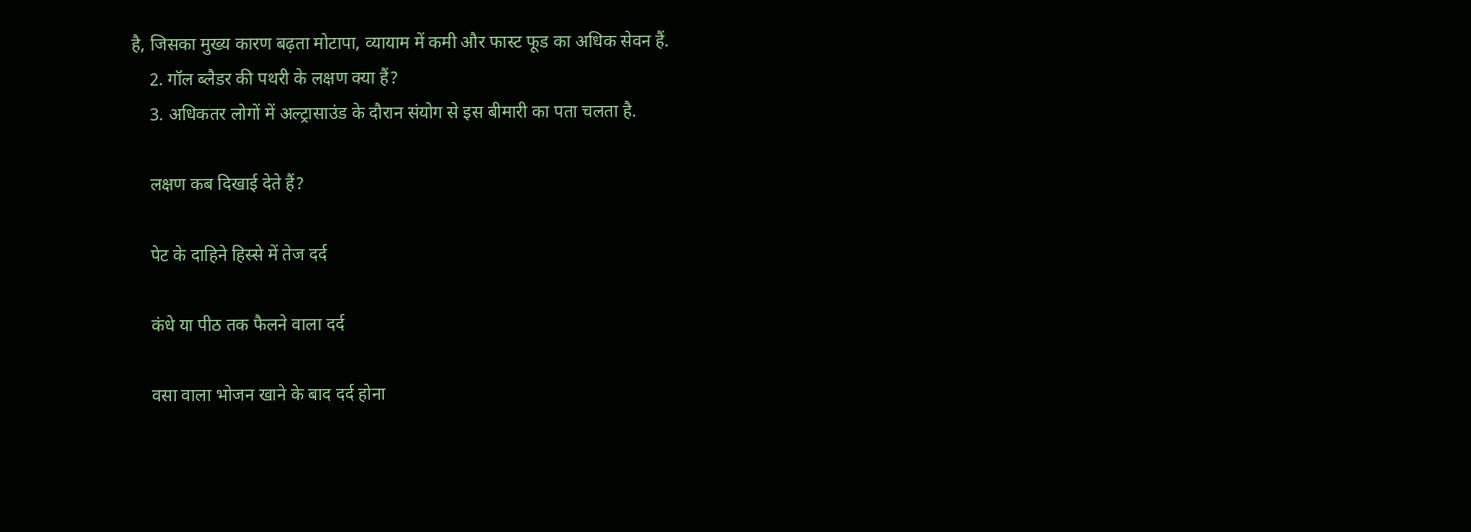है, जिसका मुख्य कारण बढ़ता मोटापा, व्यायाम में कमी और फास्ट फूड का अधिक सेवन हैं.
    2. गॉल ब्लैडर की पथरी के लक्षण क्या हैं?
    3. अधिकतर लोगों में अल्ट्रासाउंड के दौरान संयोग से इस बीमारी का पता चलता है.

    लक्षण कब दिखाई देते हैं?

    पेट के दाहिने हिस्से में तेज दर्द

    कंधे या पीठ तक फैलने वाला दर्द

    वसा वाला भोजन खाने के बाद दर्द होना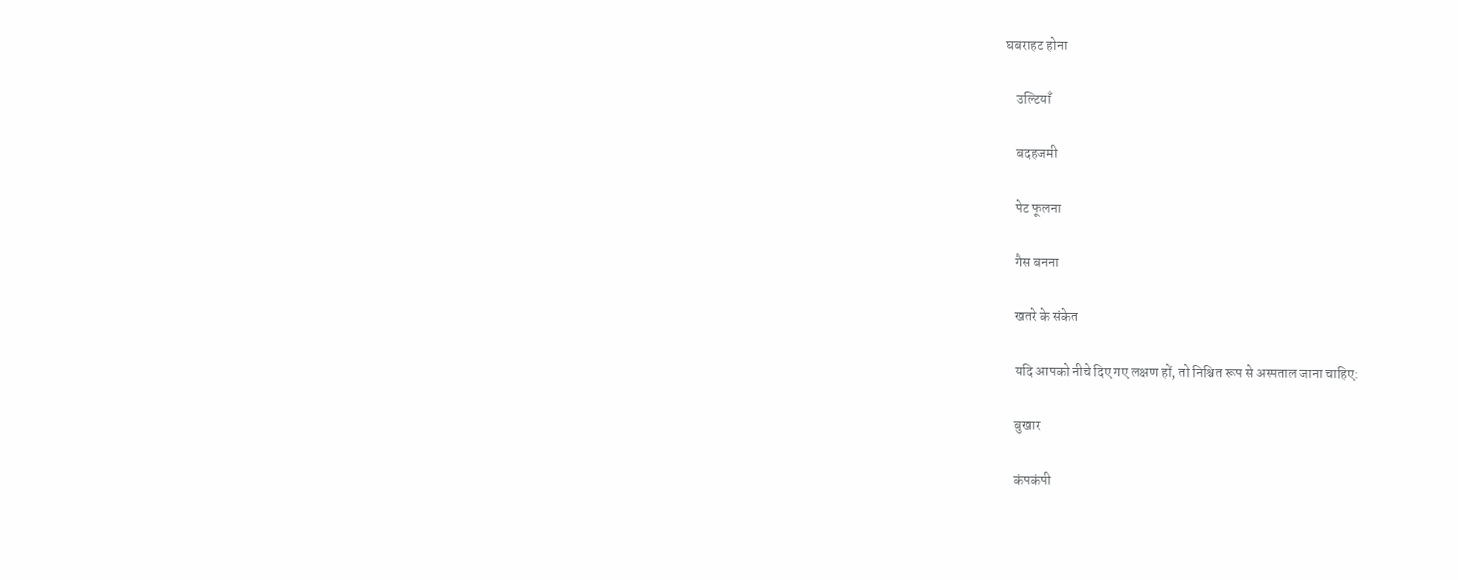घबराहट होना

    उल्टियाँ

    बदहजमी

    पेट फूलना

    गैस बनना

    खतरे के संकेत

    यदि आपको नीचे दिए गए लक्षण हों, तो निश्चित रूप से अस्पताल जाना चाहिए:

    बुखार

    कंपकंपी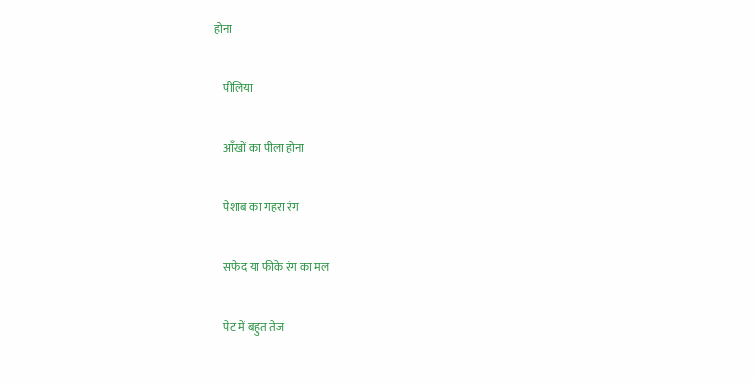होना

    पीलिया

    आँखों का पीला होना

    पेशाब का गहरा रंग

    सफेद या फीके रंग का मल

    पेट में बहुत तेज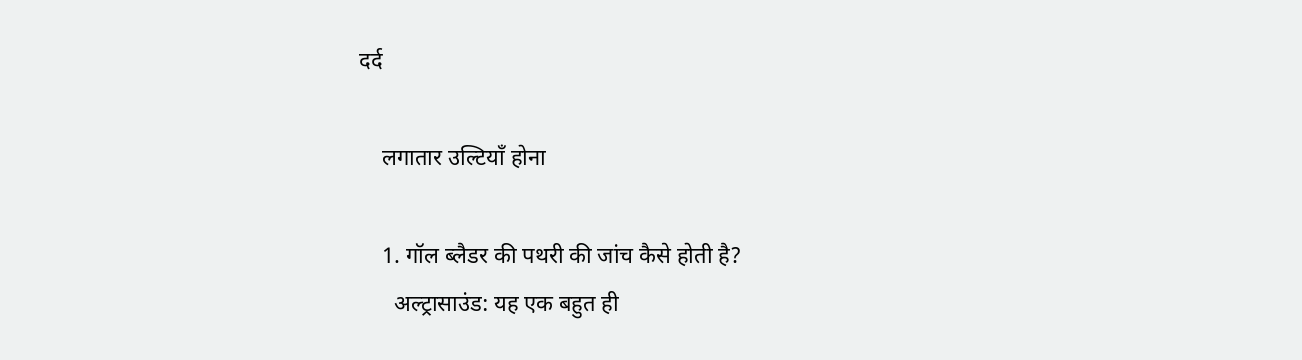दर्द

    लगातार उल्टियाँ होना

    1. गॉल ब्लैडर की पथरी की जांच कैसे होती है?
      अल्ट्रासाउंड: यह एक बहुत ही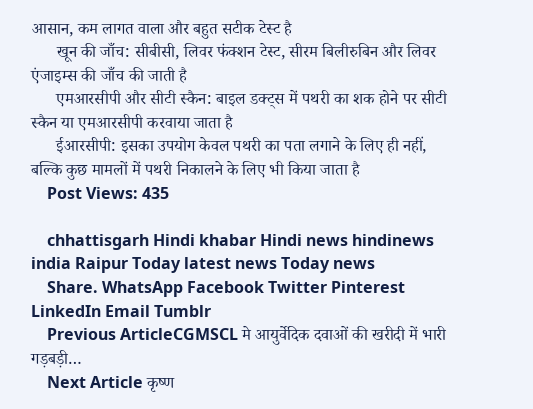आसान, कम लागत वाला और बहुत सटीक टेस्ट है
      खून की जाँच: सीबीसी, लिवर फंक्शन टेस्ट, सीरम बिलीरुबिन और लिवर एंजाइम्स की जाँच की जाती है
      एमआरसीपी और सीटी स्कैन: बाइल डक्ट्स में पथरी का शक होने पर सीटी स्कैन या एमआरसीपी करवाया जाता है
      ईआरसीपी: इसका उपयोग केवल पथरी का पता लगाने के लिए ही नहीं, बल्कि कुछ मामलों में पथरी निकालने के लिए भी किया जाता है
    Post Views: 435

    chhattisgarh Hindi khabar Hindi news hindinews india Raipur Today latest news Today news
    Share. WhatsApp Facebook Twitter Pinterest LinkedIn Email Tumblr
    Previous ArticleCGMSCL मे आयुर्वेदिक दवाओं की खरीदी में भारी गड़बड़ी…
    Next Article कृष्ण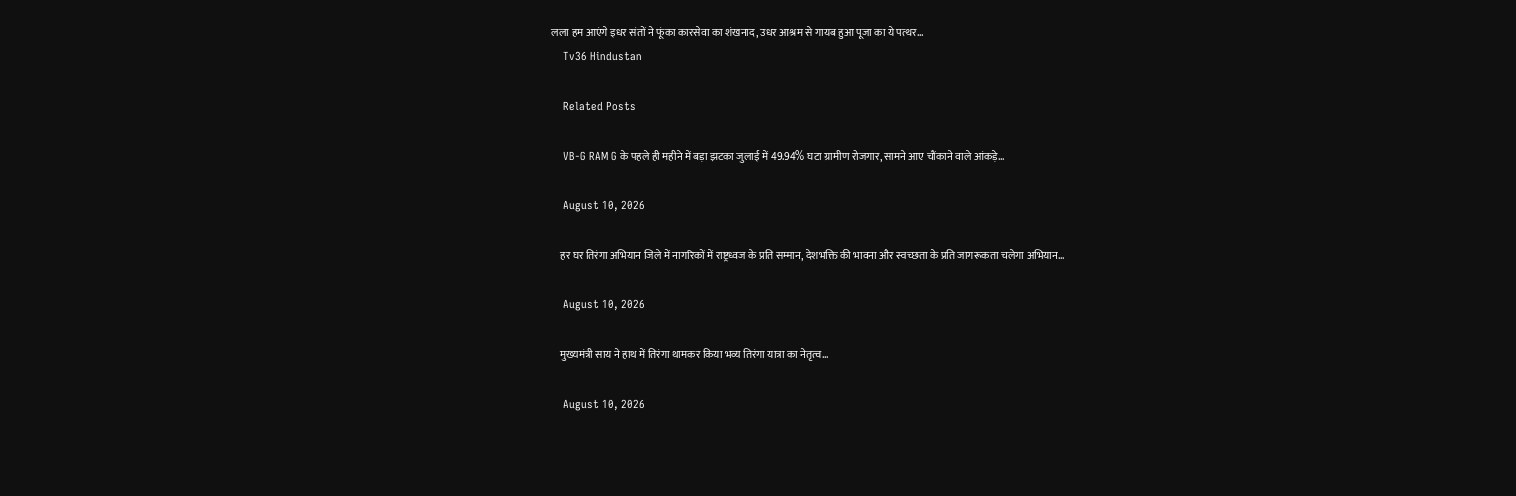लला हम आएंगे इधर संतों ने फूंका कारसेवा का शंखनाद, उधर आश्रम से गायब हुआ पूजा का ये पत्थर…
    Tv36 Hindustan

    Related Posts

    VB-G RAM G के पहले ही महीने में बड़ा झटका जुलाई में 49.94% घटा ग्रामीण रोजगार, सामने आए चौंकाने वाले आंकड़े…

    August 10, 2026

    हर घर तिरंगा अभियान जिले में नागरिकों में राष्ट्रध्वज के प्रति सम्मान, देशभक्ति की भावना और स्वच्छता के प्रति जागरूकता चलेगा अभियान…

    August 10, 2026

    मुख्यमंत्री साय ने हाथ में तिरंगा थामकर किया भव्य तिरंगा यात्रा का नेतृत्व…

    August 10, 2026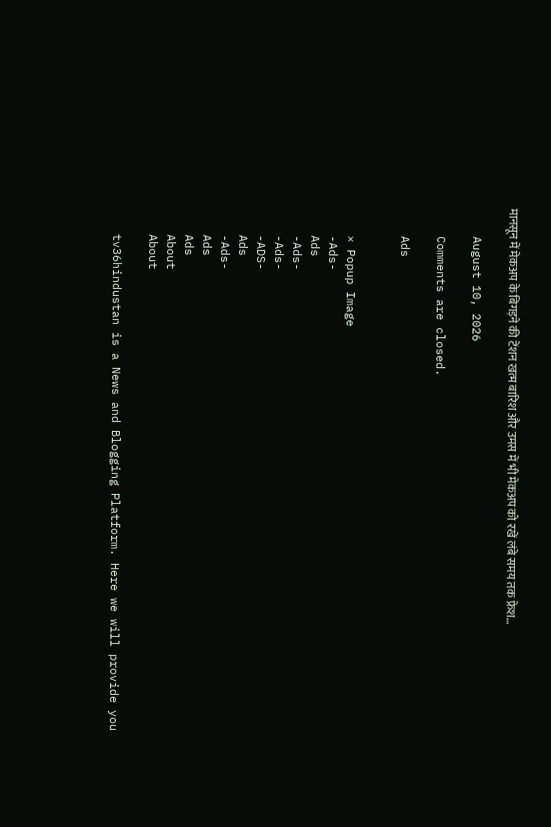मानसून में मेकअप के बिगड़ने की टेंशन खत्म बारिश और उमस में भी मेकअप को रखें लंबे समय तक फ्रेश…

    August 10, 2026

    Comments are closed.

    Ads


    × Popup Image
    -Ads-
    Ads
    -Ads-
    -Ads-
    -ADS-
    Ads
    -Ads-
    Ads
    Ads
    About
    About

    tv36hindustan is a News and Blogging Platform. Here we will provide you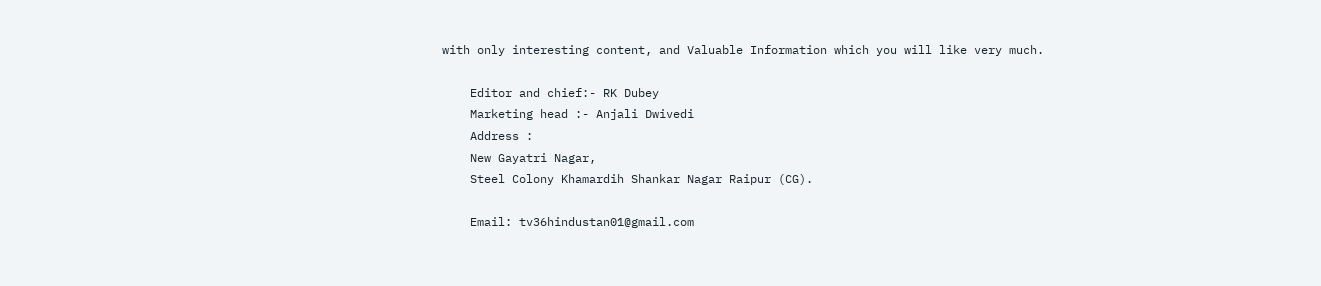with only interesting content, and Valuable Information which you will like very much.

    Editor and chief:- RK Dubey
    Marketing head :- Anjali Dwivedi
    Address :
    New Gayatri Nagar,
    Steel Colony Khamardih Shankar Nagar Raipur (CG).

    Email: tv36hindustan01@gmail.com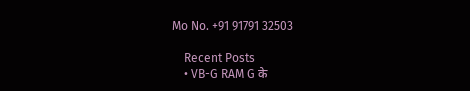Mo No. +91 91791 32503

    Recent Posts
    • VB-G RAM G के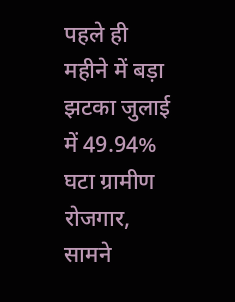पहले ही महीने में बड़ा झटका जुलाई में 49.94% घटा ग्रामीण रोजगार, सामने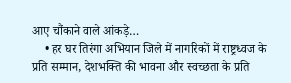आए चौंकाने वाले आंकड़े…
    • हर घर तिरंगा अभियान जिले में नागरिकों में राष्ट्रध्वज के प्रति सम्मान, देशभक्ति की भावना और स्वच्छता के प्रति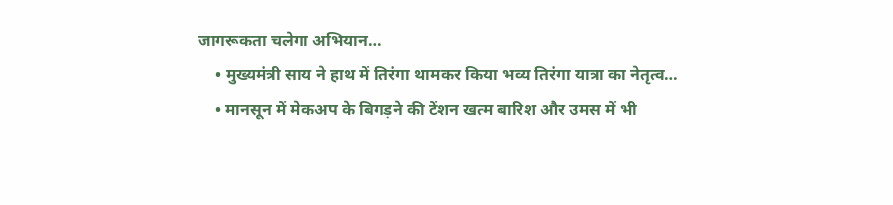जागरूकता चलेगा अभियान…
    • मुख्यमंत्री साय ने हाथ में तिरंगा थामकर किया भव्य तिरंगा यात्रा का नेतृत्व…
    • मानसून में मेकअप के बिगड़ने की टेंशन खत्म बारिश और उमस में भी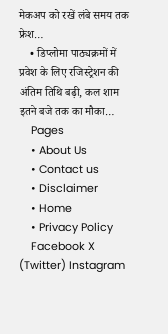मेकअप को रखें लंबे समय तक फ्रेश…
    • डिप्लोमा पाठ्यक्रमों में प्रवेश के लिए रजिस्ट्रेशन की अंतिम तिथि बढ़ी, कल शाम इतने बजे तक का मौका…
    Pages
    • About Us
    • Contact us
    • Disclaimer
    • Home
    • Privacy Policy
    Facebook X (Twitter) Instagram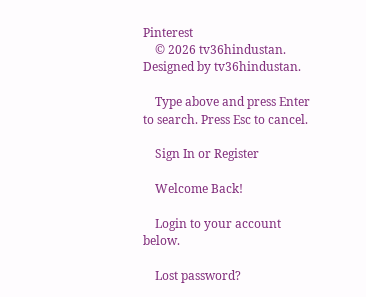Pinterest
    © 2026 tv36hindustan. Designed by tv36hindustan.

    Type above and press Enter to search. Press Esc to cancel.

    Sign In or Register

    Welcome Back!

    Login to your account below.

    Lost password?